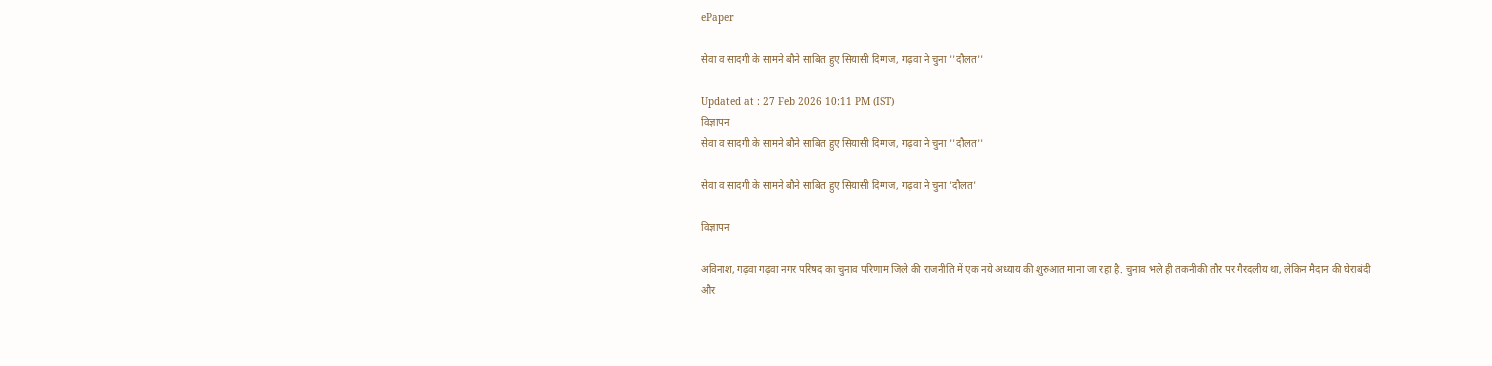ePaper

सेवा व सादगी के सामने बौने साबित हुए सियासी दिग्गज, गढ़वा ने चुना ''दौलत''

Updated at : 27 Feb 2026 10:11 PM (IST)
विज्ञापन
सेवा व सादगी के सामने बौने साबित हुए सियासी दिग्गज, गढ़वा ने चुना ''दौलत''

सेवा व सादगी के सामने बौने साबित हुए सियासी दिग्गज, गढ़वा ने चुना 'दौलत'

विज्ञापन

अविनाश, गढ़वा गढ़वा नगर परिषद का चुनाव परिणाम जिले की राजनीति में एक नये अध्याय की शुरुआत माना जा रहा है. चुनाव भले ही तकनीकी तौर पर गैरदलीय था, लेकिन मैदान की घेराबंदी और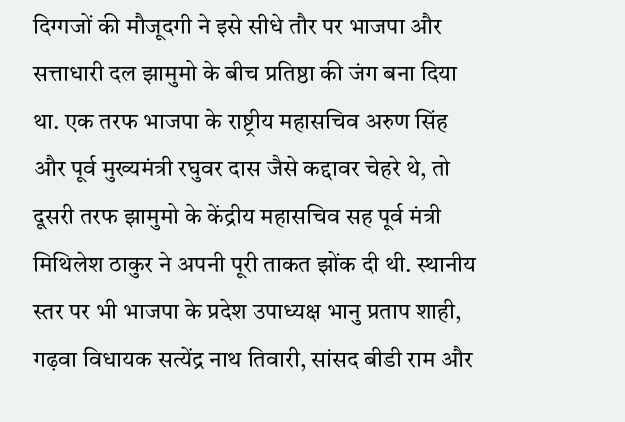दिग्गजों की मौजूदगी ने इसे सीधे तौर पर भाजपा और सत्ताधारी दल झामुमो के बीच प्रतिष्ठा की जंग बना दिया था. एक तरफ भाजपा के राष्ट्रीय महासचिव अरुण सिंह और पूर्व मुख्यमंत्री रघुवर दास जैसे कद्दावर चेहरे थे, तो दूसरी तरफ झामुमो के केंद्रीय महासचिव सह पूर्व मंत्री मिथिलेश ठाकुर ने अपनी पूरी ताकत झोंक दी थी. स्थानीय स्तर पर भी भाजपा के प्रदेश उपाध्यक्ष भानु प्रताप शाही, गढ़वा विधायक सत्येंद्र नाथ तिवारी, सांसद बीडी राम और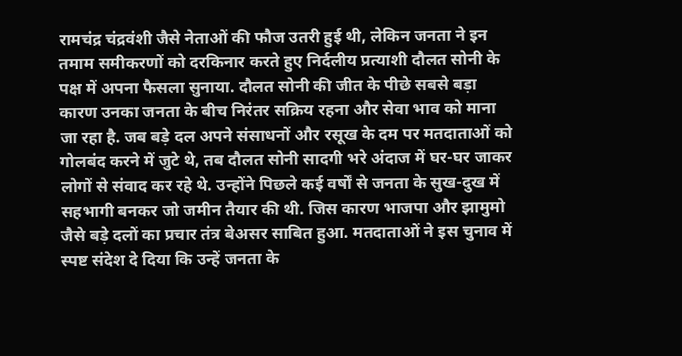रामचंद्र चंद्रवंशी जैसे नेताओं की फौज उतरी हुई थी, लेकिन जनता ने इन तमाम समीकरणों को दरकिनार करते हुए निर्दलीय प्रत्याशी दौलत सोनी के पक्ष में अपना फैसला सुनाया. दौलत सोनी की जीत के पीछे सबसे बड़ा कारण उनका जनता के बीच निरंतर सक्रिय रहना और सेवा भाव को माना जा रहा है. जब बड़े दल अपने संसाधनों और रसूख के दम पर मतदाताओं को गोलबंद करने में जुटे थे, तब दौलत सोनी सादगी भरे अंदाज में घर-घर जाकर लोगों से संवाद कर रहे थे. उन्होंने पिछले कई वर्षों से जनता के सुख-दुख में सहभागी बनकर जो जमीन तैयार की थी. जिस कारण भाजपा और झामुमो जैसे बड़े दलों का प्रचार तंत्र बेअसर साबित हुआ. मतदाताओं ने इस चुनाव में स्पष्ट संदेश दे दिया कि उन्हें जनता के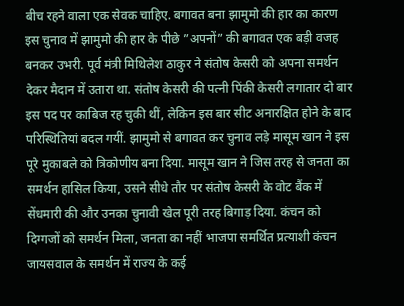बीच रहने वाला एक सेवक चाहिए. बगावत बना झामुमो की हार का कारण इस चुनाव में झामुमो की हार के पीछे ”अपनों” की बगावत एक बड़ी वजह बनकर उभरी. पूर्व मंत्री मिथिलेश ठाकुर ने संतोष केसरी को अपना समर्थन देकर मैदान में उतारा था. संतोष केसरी की पत्नी पिंकी केसरी लगातार दो बार इस पद पर काबिज रह चुकी थीं, लेकिन इस बार सीट अनारक्षित होने के बाद परिस्थितियां बदल गयीं. झामुमो से बगावत कर चुनाव लड़े मासूम खान ने इस पूरे मुकाबले को त्रिकोणीय बना दिया. मासूम खान ने जिस तरह से जनता का समर्थन हासिल किया, उसने सीधे तौर पर संतोष केसरी के वोट बैंक में सेंधमारी की और उनका चुनावी खेल पूरी तरह बिगाड़ दिया. कंचन को दिग्गजों को समर्थन मिला, जनता का नहीं भाजपा समर्थित प्रत्याशी कंचन जायसवाल के समर्थन में राज्य के कई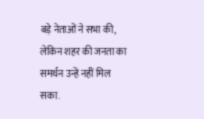बड़े नेताओं ने सभा की, लेकिन शहर की जनता का समर्थन उन्हें नहीं मिल सका.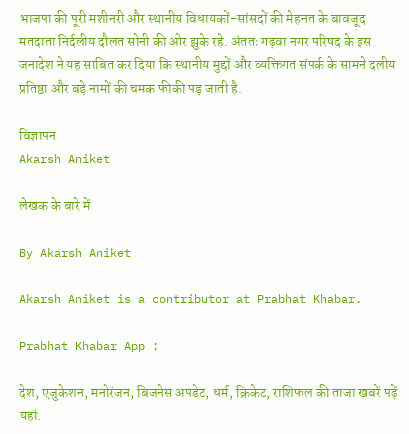भाजपा की पूरी मशीनरी और स्थानीय विधायकों-सांसदों की मेहनत के बावजूद मतदाता निर्दलीय दौलत सोनी की ओर झुके रहे. अंततः गढ़वा नगर परिषद के इस जनादेश ने यह साबित कर दिया कि स्थानीय मुद्दों और व्यक्तिगत संपर्क के सामने दलीय प्रतिष्ठा और बड़े नामों की चमक फीकी पड़ जाती है.

विज्ञापन
Akarsh Aniket

लेखक के बारे में

By Akarsh Aniket

Akarsh Aniket is a contributor at Prabhat Khabar.

Prabhat Khabar App :

देश, एजुकेशन, मनोरंजन, बिजनेस अपडेट, धर्म, क्रिकेट, राशिफल की ताजा खबरें पढ़ें यहां.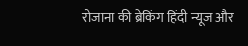रोजाना की ब्रेकिंग हिंदी न्यूज और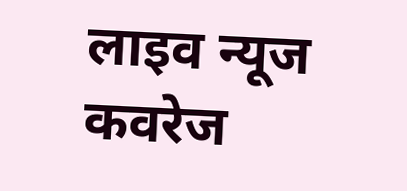लाइव न्यूज कवरेज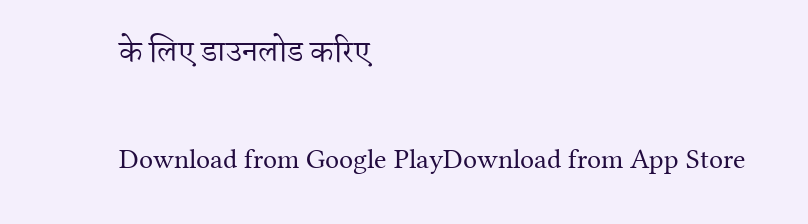के लिए डाउनलोड करिए

Download from Google PlayDownload from App Store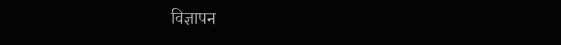विज्ञापन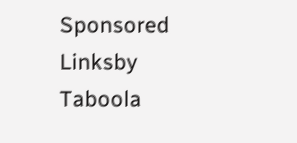Sponsored Linksby Taboola